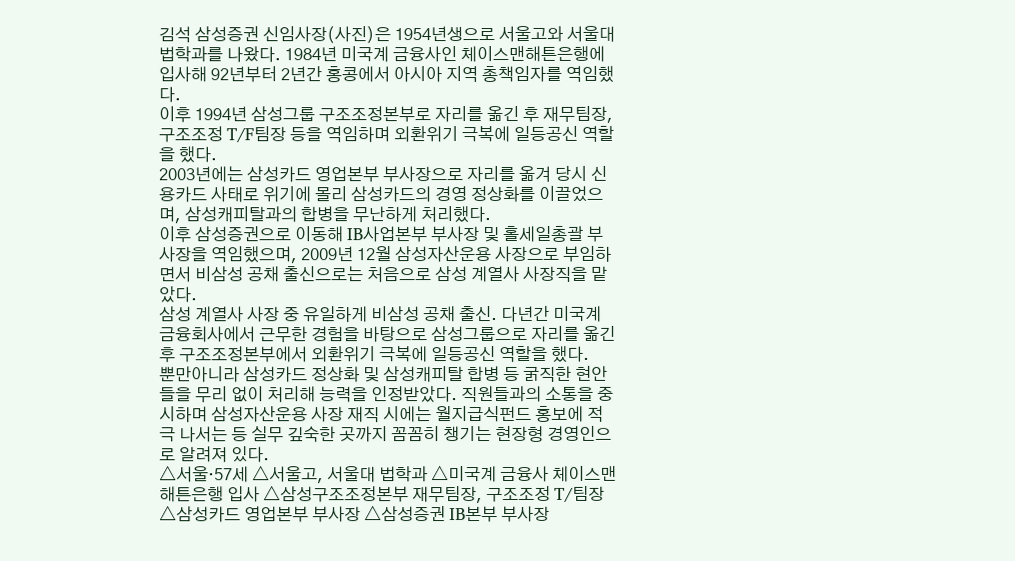김석 삼성증권 신임사장(사진)은 1954년생으로 서울고와 서울대 법학과를 나왔다. 1984년 미국계 금융사인 체이스맨해튼은행에 입사해 92년부터 2년간 홍콩에서 아시아 지역 총책임자를 역임했다.
이후 1994년 삼성그룹 구조조정본부로 자리를 옮긴 후 재무팀장, 구조조정 T/F팀장 등을 역임하며 외환위기 극복에 일등공신 역할을 했다.
2003년에는 삼성카드 영업본부 부사장으로 자리를 옮겨 당시 신용카드 사태로 위기에 몰리 삼성카드의 경영 정상화를 이끌었으며, 삼성캐피탈과의 합병을 무난하게 처리했다.
이후 삼성증권으로 이동해 IB사업본부 부사장 및 홀세일총괄 부사장을 역임했으며, 2009년 12월 삼성자산운용 사장으로 부임하면서 비삼성 공채 출신으로는 처음으로 삼성 계열사 사장직을 맡았다.
삼성 계열사 사장 중 유일하게 비삼성 공채 출신. 다년간 미국계 금융회사에서 근무한 경험을 바탕으로 삼성그룹으로 자리를 옮긴 후 구조조정본부에서 외환위기 극복에 일등공신 역할을 했다.
뿐만아니라 삼성카드 정상화 및 삼성캐피탈 합병 등 굵직한 현안들을 무리 없이 처리해 능력을 인정받았다. 직원들과의 소통을 중시하며 삼성자산운용 사장 재직 시에는 월지급식펀드 홍보에 적극 나서는 등 실무 깊숙한 곳까지 꼼꼼히 챙기는 현장형 경영인으로 알려져 있다.
△서울·57세 △서울고, 서울대 법학과 △미국계 금융사 체이스맨해튼은행 입사 △삼성구조조정본부 재무팀장, 구조조정 T/팀장 △삼성카드 영업본부 부사장 △삼성증권 IB본부 부사장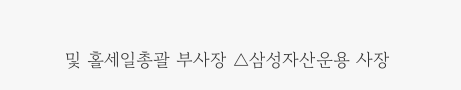및 홀세일총괄 부사장 △삼성자산운용 사장